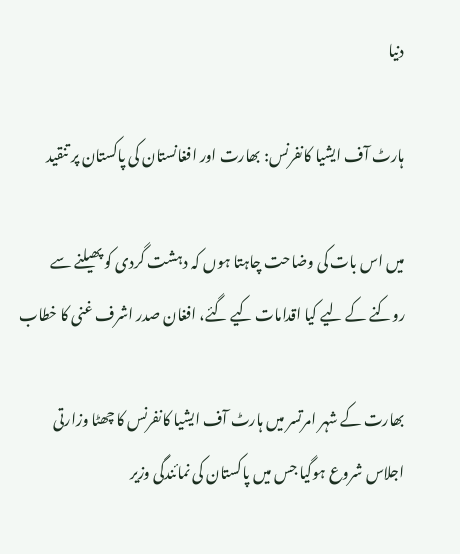دنیا

ہارٹ آف ایشیا کانفرنس: بھارت اور افغانستان کی پاکستان پر تنقید

میں اس بات کی وضاحت چاہتا ہوں کہ دہشت گردی کو پھیلنے سے روکنے کے لیے کیا اقدامات کیے گئے، افغان صدر اشرف غنی کا خطاب

بھارت کے شہر امرتسر میں ہارٹ آف ایشیا کانفرنس کا چھٹا وزارتی اجلاس شروع ہوگیا جس میں پاکستان کی نمائندگی وزیر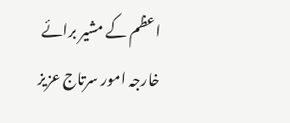اعظم کے مشیر برائے خارجہ امور سرتاج عزیز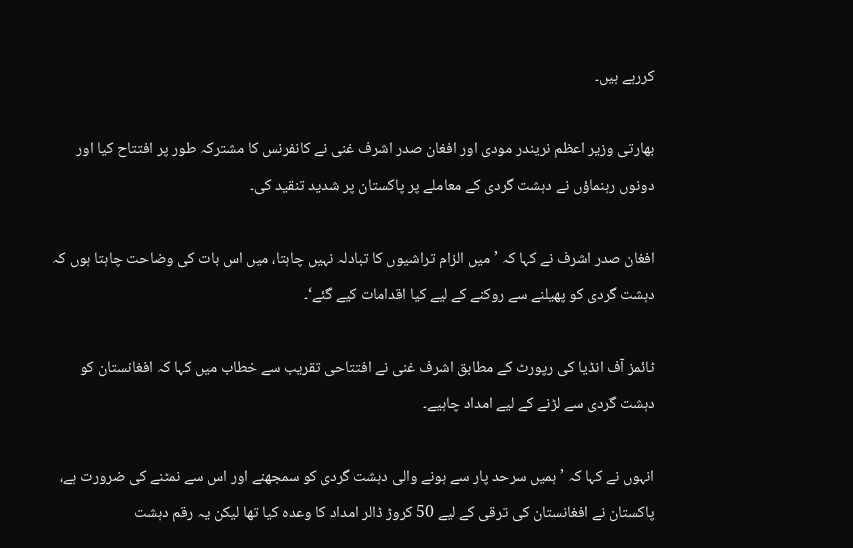کررہے ہیں۔

بھارتی وزیر اعظم نریندر مودی اور افغان صدر اشرف غنی نے کانفرنس کا مشترکہ طور پر افتتاح کیا اور دونوں رہنماؤں نے دہشت گردی کے معاملے پر پاکستان پر شدید تنقید کی۔

افغان صدر اشرف نے کہا کہ ’میں الزام تراشیوں کا تبادلہ نہیں چاہتا، میں اس بات کی وضاحت چاہتا ہوں کہ دہشت گردی کو پھیلنے سے روکنے کے لیے کیا اقدامات کیے گئے‘۔

ٹائمز آف انڈیا کی رپورٹ کے مطابق اشرف غنی نے افتتاحی تقریب سے خطاب میں کہا کہ افغانستان کو دہشت گردی سے لڑنے کے لیے امداد چاہیے۔

انہوں نے کہا کہ ’ہمیں سرحد پار سے ہونے والی دہشت گردی کو سمجھنے اور اس سے نمٹنے کی ضرورت ہے، پاکستان نے افغانستان کی ترقی کے لیے 50 کروڑ ڈالر امداد کا وعدہ کیا تھا لیکن یہ رقم دہشت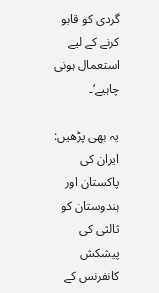گردی کو قابو کرنے کے لیے استعمال ہونی چاہیے‘۔

یہ بھی پڑھیں: ایران کی پاکستان اور ہندوستان کو ثالثی کی پیشکش
کانفرنس کے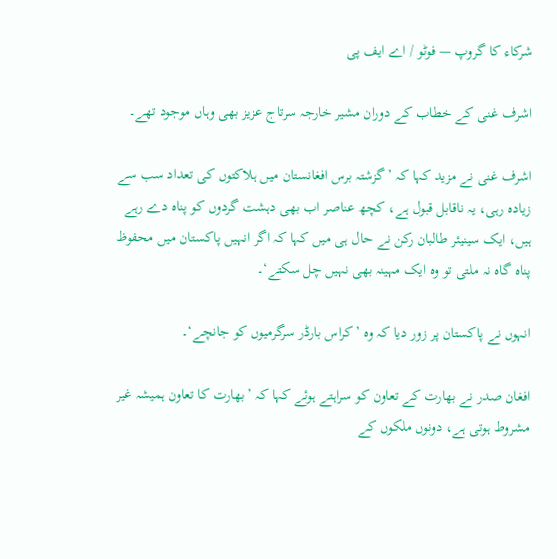شرکاء کا گروپ — فوٹو / اے ایف پی

اشرف غنی کے خطاب کے دوران مشیر خارجہ سرتاج عزیز بھی وہاں موجود تھے۔

اشرف غنی نے مزید کہا کہ ’گزشتہ برس افغانستان میں ہلاکتوں کی تعداد سب سے زیادہ رہی، یہ ناقابل قبول ہے، کچھ عناصر اب بھی دہشت گردوں کو پناہ دے رہے ہیں، ایک سینیئر طالبان رکن نے حال ہی میں کہا کہ اگر انہیں پاکستان میں محفوظ پناہ گاہ نہ ملتی تو وہ ایک مہینہ بھی نہیں چل سکتے‘۔

انہوں نے پاکستان پر زور دیا کہ وہ ’کراس بارڈر سرگرمیوں کو جانچے‘۔

افغان صدر نے بھارت کے تعاون کو سراہتے ہوئے کہا کہ ’بھارت کا تعاون ہمیشہ غیر مشروط ہوتی ہے، دونوں ملکوں کے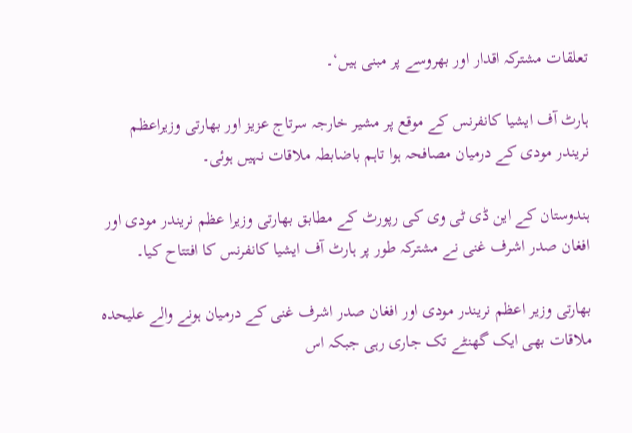تعلقات مشترکہ اقدار اور بھروسے پر مبنی ہیں‘۔

ہارٹ آف ایشیا کانفرنس کے موقع پر مشیر خارجہ سرتاج عزیز اور بھارتی وزیراعظم نریندر مودی کے درمیان مصافحہ ہوا تاہم باضابطہ ملاقات نہیں ہوئی۔

ہندوستان کے این ڈی ٹی وی کی رپورٹ کے مطابق بھارتی وزیرا عظم نریندر مودی اور افغان صدر اشرف غنی نے مشترکہ طور پر ہارٹ آف ایشیا کانفرنس کا افتتاح کیا۔

بھارتی وزیر اعظم نریندر مودی اور افغان صدر اشرف غنی کے درمیان ہونے والے علیحدہ ملاقات بھی ایک گھنٹے تک جاری رہی جبکہ اس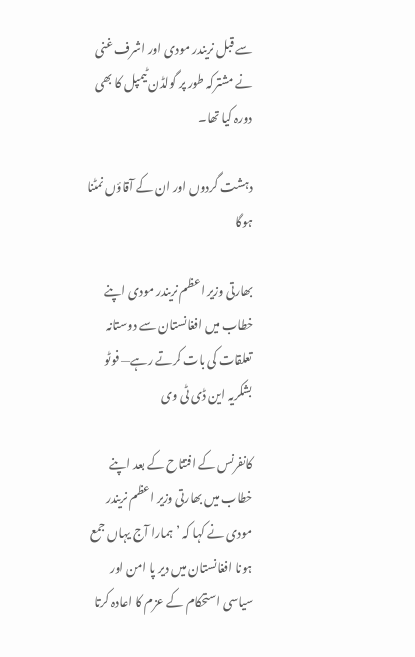سے قبل نریندر مودی اور اشرف غنی نے مشترکہ طور پر گولڈن ٹیمپل کا بھی دورہ کیا تھا۔

دہشت گردوں اور ان کے آقاؤں نمٹنا ہوگا

بھارتی وزیر اعظم نریندر مودی اپنے خطاب میں افغانستان سے دوستانہ تعلقات کی بات کرتے رہے— فوٹو بشکریہ این ڈی ٹی وی

کانفرنس کے افتتاح کے بعد اپنے خطاب میں بھارتی وزیر اعظم نریندر مودی نے کہا کہ ’ہمارا آج یہاں جمع ہونا افغانستان میں دیر پا امن اور سیاسی استحکام کے عزم کا اعادہ کرتا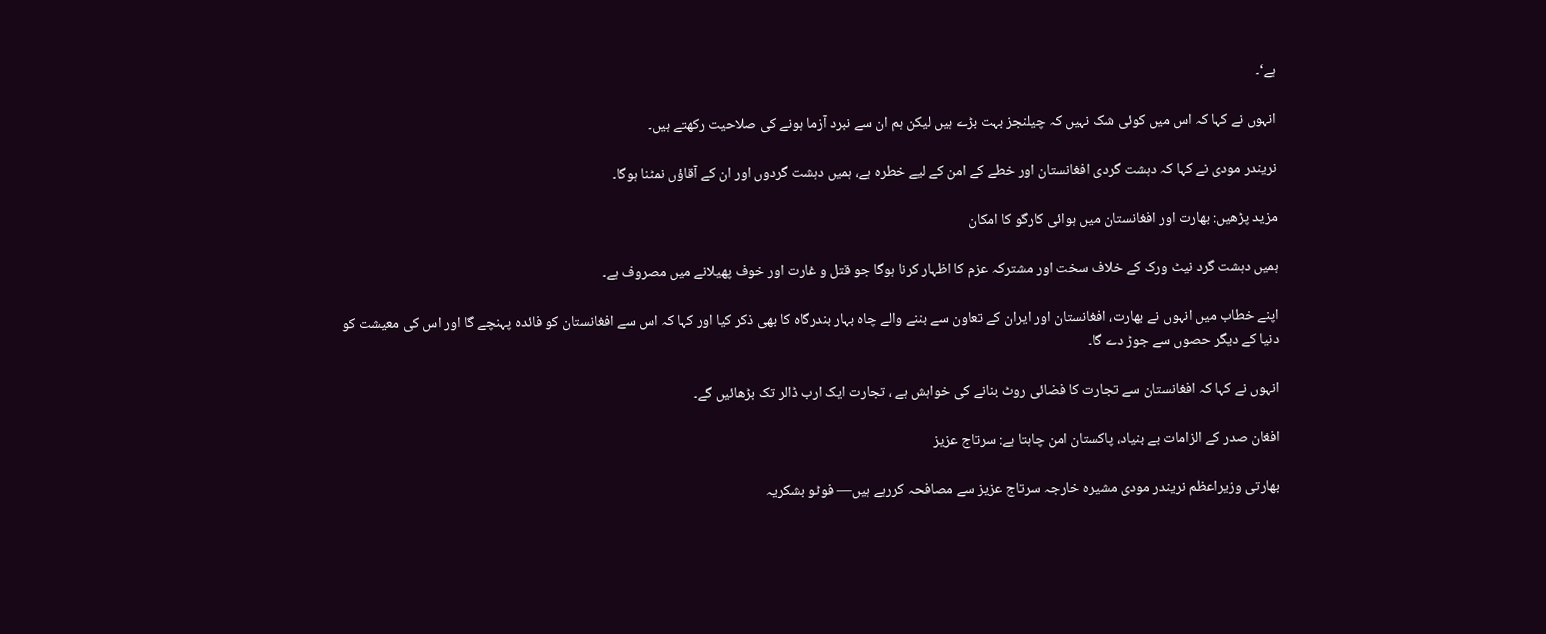ہے‘۔

انہوں نے کہا کہ اس میں کوئی شک نہیں کہ چیلنجز بہت بڑے ہیں لیکن ہم ان سے نبرد آزما ہونے کی صلاحیت رکھتے ہیں۔

نریندر مودی نے کہا کہ دہشت گردی افغانستان اور خطے کے امن کے لیے خطرہ ہے، ہمیں دہشت گردوں اور ان کے آقاؤں نمٹنا ہوگا۔

مزید پڑھیں: بھارت اور افغانستان میں ہوائی کارگو کا امکان

ہمیں دہشت گرد نیٹ ورک کے خلاف سخت اور مشترکہ عزم کا اظہار کرنا ہوگا جو قتل و غارت اور خوف پھیلانے میں مصروف ہے۔

اپنے خطاب میں انہوں نے بھارت، افغانستان اور ایران کے تعاون سے بننے والے چاہ بہار بندرگاہ کا بھی ذکر کیا اور کہا کہ اس سے افغانستان کو فائدہ پہنچے گا اور اس کی معیشت کو دنیا کے دیگر حصوں سے جوڑ دے گا۔

انہوں نے کہا کہ افغانستان سے تجارت کا فضائی روٹ بنانے کی خواہش ہے ، تجارت ایک ارب ڈالر تک بڑھائیں گے۔

افغان صدر کے الزامات بے بنیاد، پاکستان امن چاہتا ہے: سرتاج عزیز

بھارتی وزیراعظم نریندر مودی مشیرہ خارجہ سرتاج عزیز سے مصافحہ کررہے ہیں— فوٹو بشکریہ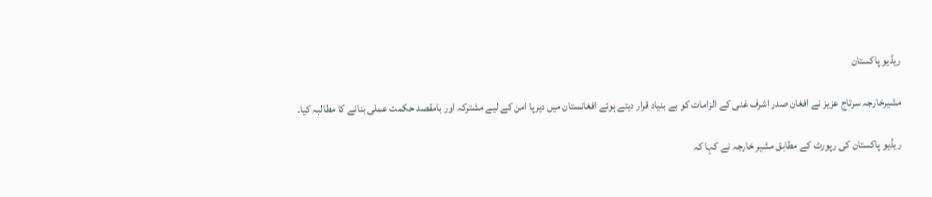ریڈیو پاکستان

مشیرخارجہ سرتاج عزیز نے افغان صدر اشرف غنی کے الزامات کو بے بنیاد قرار دیتے ہوئے افغانستان میں دیرپا امن کے لیے مشترکہ اور بامقصد حکمت عملی بنانے کا مطالبہ کیا۔

ریڈیو پاکستان کی رپورٹ کے مطابق مشیر خارجہ نے کہا کہ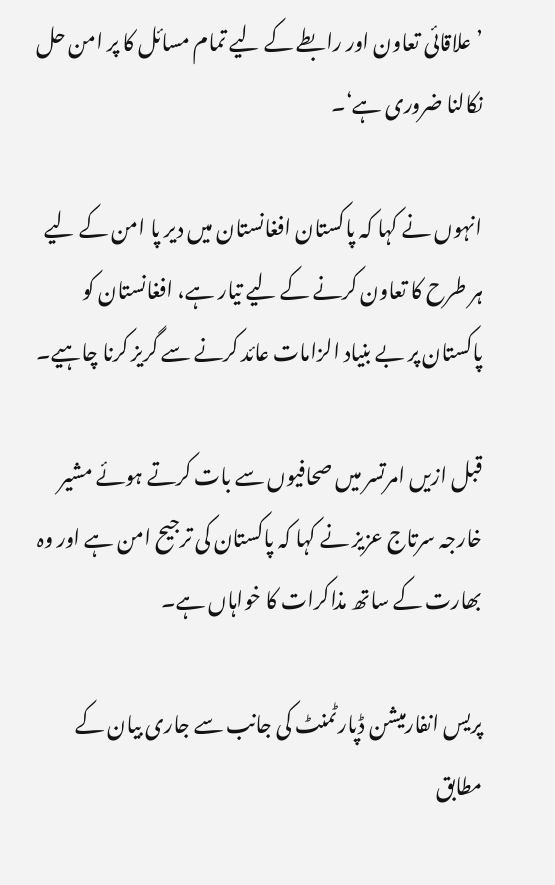’علاقائی تعاون اور رابطے کے لیے تمام مسائل کا پر امن حل نکالنا ضروری ہے‘۔

انہوں نے کہا کہ پاکستان افغانستان میں دیر پا امن کے لیے ہر طرح کا تعاون کرنے کے لیے تیار ہے، افغانستان کو پاکستان پر بے بنیاد الزامات عائد کرنے سے گریز کرنا چاہیے۔

قبل ازیں امرتسر میں صحافیوں سے بات کرتے ہوئے مشیر خارجہ سرتاج عزیز نے کہا کہ پاکستان کی ترجیح امن ہے اور وہ بھارت کے ساتھ مذاکرات کا خواہاں ہے۔

پریس انفارمیشن ڈپارٹمنٹ کی جانب سے جاری بیان کے مطابق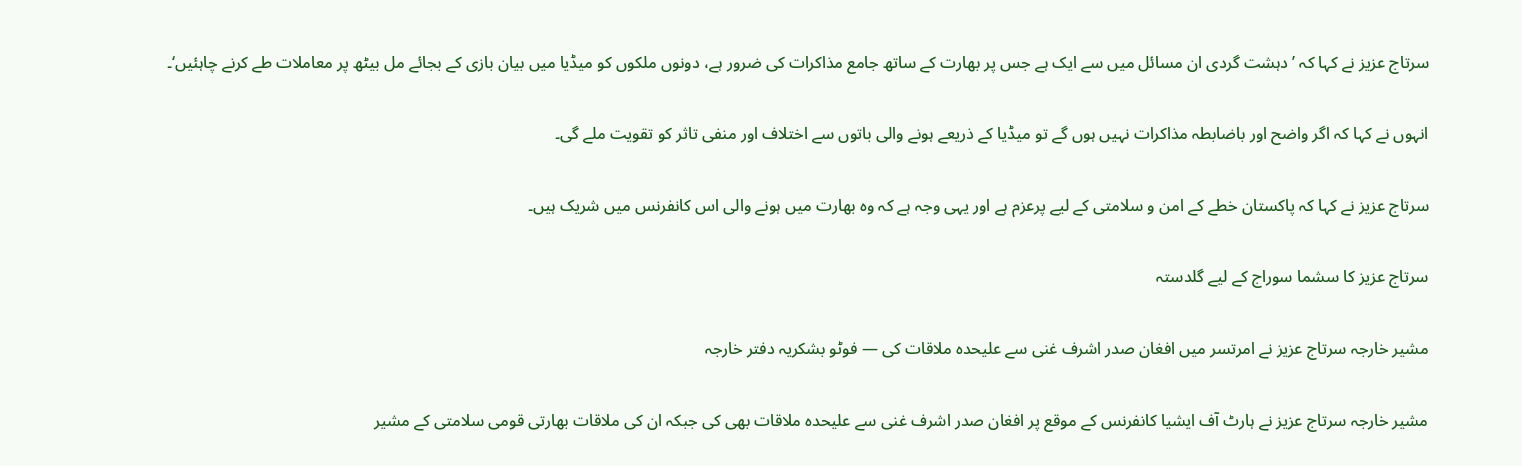سرتاج عزیز نے کہا کہ ’دہشت گردی ان مسائل میں سے ایک ہے جس پر بھارت کے ساتھ جامع مذاکرات کی ضرور ہے، دونوں ملکوں کو میڈیا میں بیان بازی کے بجائے مل بیٹھ پر معاملات طے کرنے چاہئیں‘۔

انہوں نے کہا کہ اگر واضح اور باضابطہ مذاکرات نہیں ہوں گے تو میڈیا کے ذریعے ہونے والی باتوں سے اختلاف اور منفی تاثر کو تقویت ملے گی۔

سرتاج عزیز نے کہا کہ پاکستان خطے کے امن و سلامتی کے لیے پرعزم ہے اور یہی وجہ ہے کہ وہ بھارت میں ہونے والی اس کانفرنس میں شریک ہیں۔

سرتاج عزیز کا سشما سوراج کے لیے گلدستہ

مشیر خارجہ سرتاج عزیز نے امرتسر میں افغان صدر اشرف غنی سے علیحدہ ملاقات کی — فوٹو بشکریہ دفتر خارجہ

مشیر خارجہ سرتاج عزیز نے ہارٹ آف ایشیا کانفرنس کے موقع پر افغان صدر اشرف غنی سے علیحدہ ملاقات بھی کی جبکہ ان کی ملاقات بھارتی قومی سلامتی کے مشیر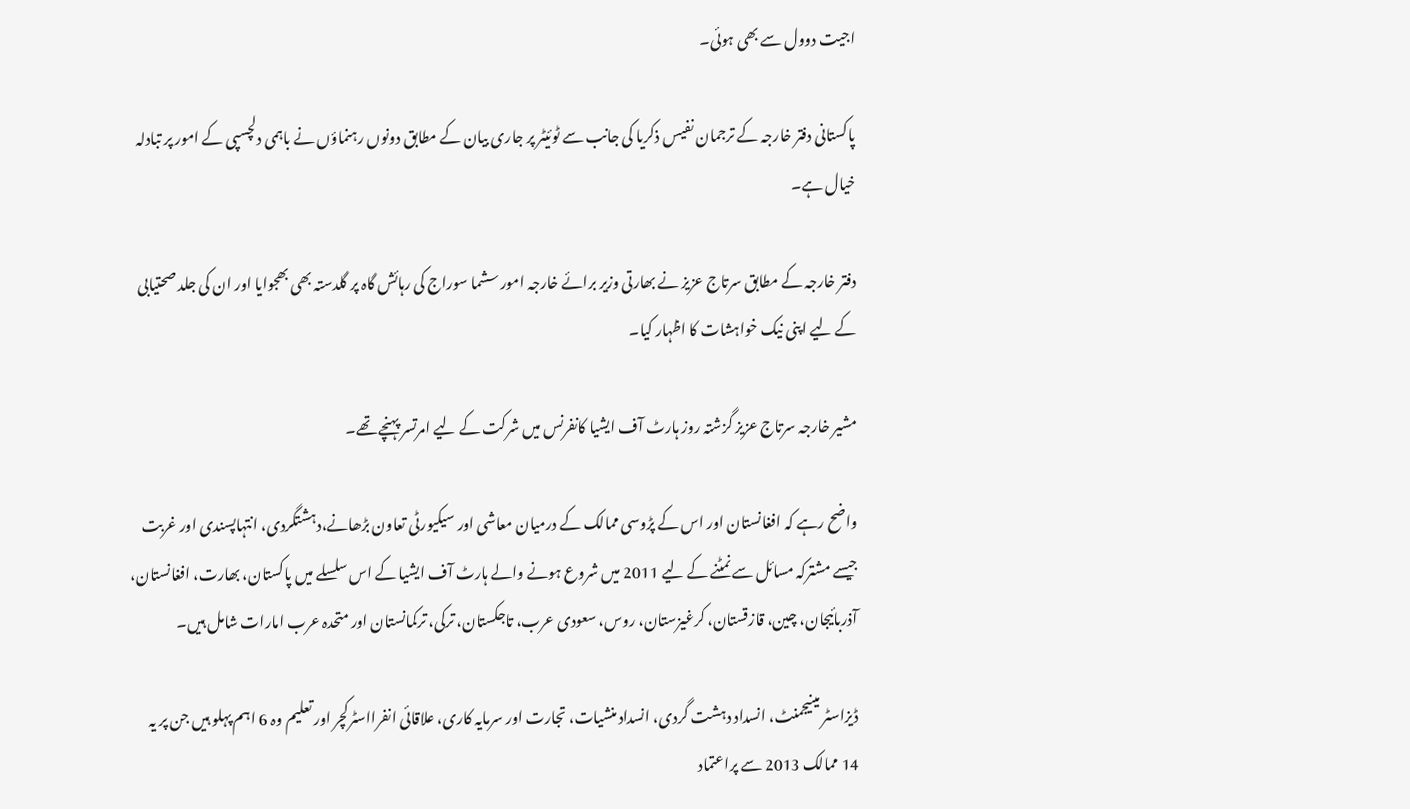اجیت دوول سے بھی ہوئی۔

پاکستانی دفتر خارجہ کے ترجمان نفیس ذکریا کی جانب سے ٹوئیٹر پر جاری بیان کے مطابق دونوں رہنماؤں نے باہمی دلچسپی کے امور پر تبادلہ خیال ہے۔

دفتر خارجہ کے مطابق سرتاج عزیز نے بھارتی وزیر برائے خارجہ امور سشما سوراج کی رہائش گاہ پر گلدستہ بھی بھجوایا اور ان کی جلد صحتیابی کے لیے اپنی نیک خواہشات کا اظہار کیا۔

مشیر خارجہ سرتاج عزیز گزشتہ روز ہارٹ آف ایشیا کانفرنس میں شرکت کے لیے امرتسر پہنچے تھے۔

واضح رہے کہ افغانستان اور اس کے پڑوسی ممالک کے درمیان معاشی اور سیکیورٹی تعاون بڑھانے،دہشتگردی، انتہاپسندی اور غربت جیسے مشترکہ مسائل سے نمٹنے کے لیے 2011 میں شروع ہونے والے ہارٹ آف ایشیا کے اس سلسلے میں پاکستان، بھارت، افغانستان، آذربائیجان، چین، قازقستان، کرغیزستان، روس، سعودی عرب، تاجکستان، ترکی، ترکمانستان اور متحدہ عرب امارات شامل ہیں۔

ڈیزاسٹر مینیجمنٹ، انسداد دہشت گردی، انسداد منشیات، تجارت اور سرمایہ کاری، علاقائی انفرااسٹرکچر اور تعلیم وہ 6 اہم پہلو ہیں جن پر یہ 14 ممالک 2013 سے پراعتماد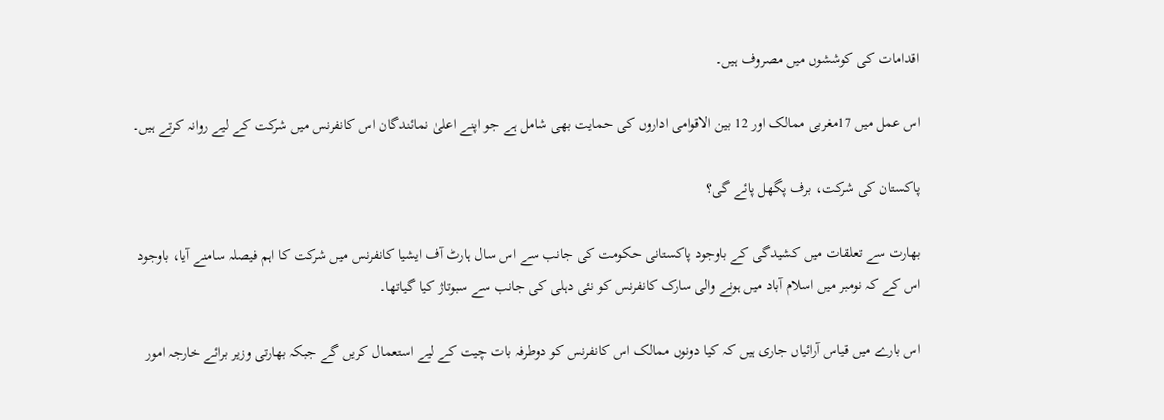اقدامات کی کوششوں میں مصروف ہیں۔

اس عمل میں 17مغربی ممالک اور 12 بین الاقوامی اداروں کی حمایت بھی شامل ہے جو اپنے اعلیٰ نمائندگان اس کانفرنس میں شرکت کے لیے روانہ کرتے ہیں۔

پاکستان کی شرکت، برف پگھل پائے گی؟

بھارت سے تعلقات میں کشیدگی کے باوجود پاکستانی حکومت کی جانب سے اس سال ہارٹ آف ایشیا کانفرنس میں شرکت کا اہم فیصلہ سامنے آیا، باوجود اس کے کہ نومبر میں اسلام آباد میں ہونے والی سارک کانفرنس کو نئی دہلی کی جانب سے سبوتاژ کیا گیاتھا۔

اس بارے میں قیاس آرائیاں جاری ہیں کہ کیا دونوں ممالک اس کانفرنس کو دوطرفہ بات چیت کے لیے استعمال کریں گے جبکہ بھارتی وزیر برائے خارجہ امور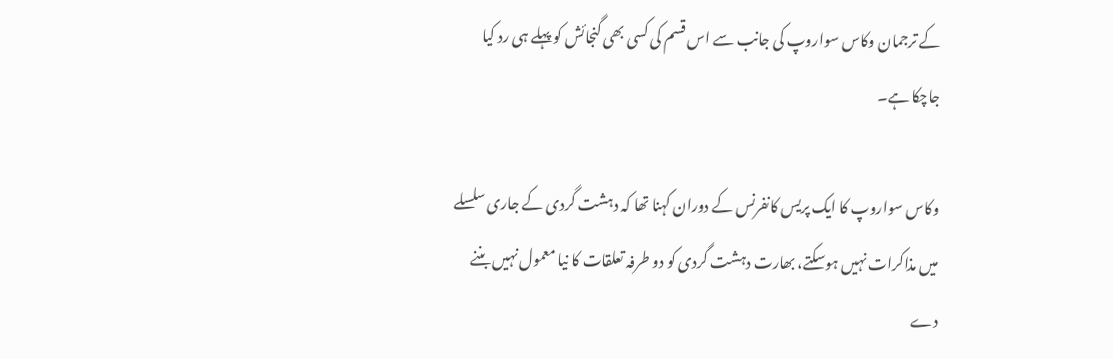کے ترجمان وکاس سواروپ کی جانب سے اس قسم کی کسی بھی گنجائش کو پہلے ہی رد کیا جاچکا ہے۔

وکاس سواروپ کا ایک پریس کانفرنس کے دوران کہنا تھا کہ دہشت گردی کے جاری سلسلے میں مذاکرات نہیں ہوسکتے، بھارت دہشت گردی کو دو طرفہ تعلقات کا نیا معمول نہیں بننے دے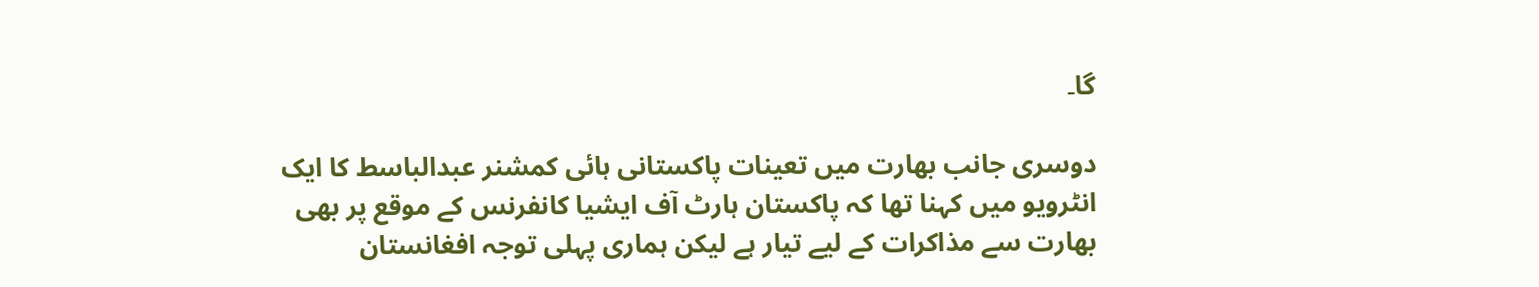گا۔

دوسری جانب بھارت میں تعینات پاکستانی ہائی کمشنر عبدالباسط کا ایک انٹرویو میں کہنا تھا کہ پاکستان ہارٹ آف ایشیا کانفرنس کے موقع پر بھی بھارت سے مذاکرات کے لیے تیار ہے لیکن ہماری پہلی توجہ افغانستان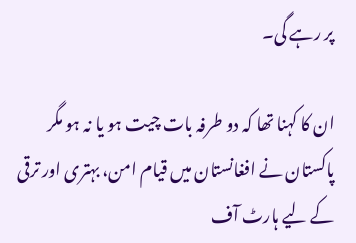پر رہے گی۔

ان کا کہنا تھا کہ دو طرفہ بات چیت ہو یا نہ ہو مگر پاکستان نے افغانستان میں قیام امن، بہتری اور ترقی کے لیے ہارٹ آف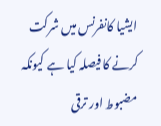ایشیا کانفرنس میں شرکت کرنے کا فیصلہ کیا ہے کیونکہ مضبوط اور ترقی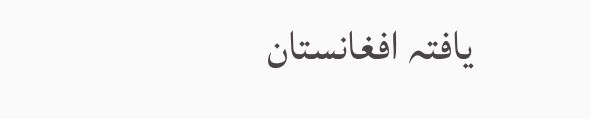یافتہ افغانستان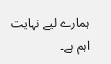ہمارے لیے نہایت اہم ہے۔